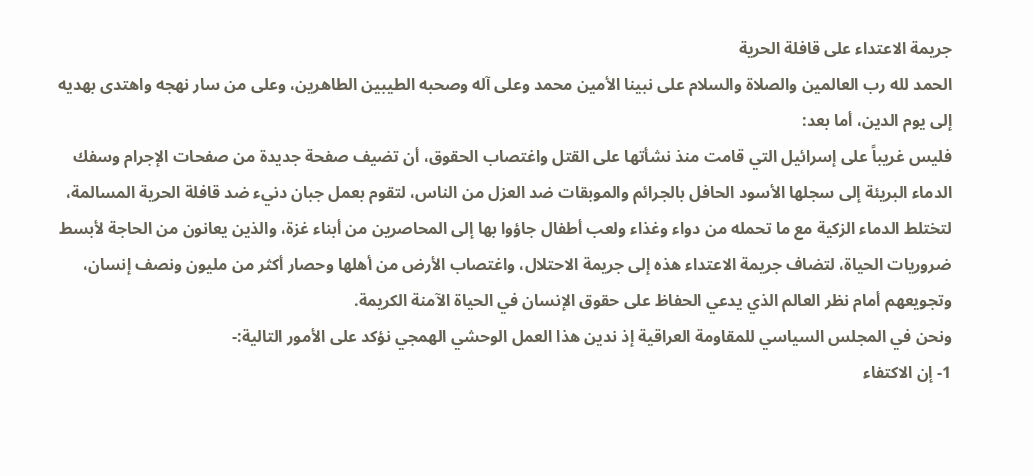جريمة الاعتداء على قافلة الحرية
الحمد لله رب العالمين والصلاة والسلام على نبينا الأمين محمد وعلى آله وصحبه الطيبين الطاهرين، وعلى من سار نهجه واهتدى بهديه إلى يوم الدين، أما بعد:
فليس غريباً على إسرائيل التي قامت منذ نشأتها على القتل واغتصاب الحقوق، أن تضيف صفحة جديدة من صفحات الإجرام وسفك الدماء البريئة إلى سجلها الأسود الحافل بالجرائم والموبقات ضد العزل من الناس، لتقوم بعمل جبان دنيء ضد قافلة الحرية المسالمة، لتختلط الدماء الزكية مع ما تحمله من دواء وغذاء ولعب أطفال جاؤوا بها إلى المحاصرين من أبناء غزة، والذين يعانون من الحاجة لأبسط ضروريات الحياة، لتضاف جريمة الاعتداء هذه إلى جريمة الاحتلال، واغتصاب الأرض من أهلها وحصار أكثر من مليون ونصف إنسان، وتجويعهم أمام نظر العالم الذي يدعي الحفاظ على حقوق الإنسان في الحياة الآمنة الكريمة.
ونحن في المجلس السياسي للمقاومة العراقية إذ ندين هذا العمل الوحشي الهمجي نؤكد على الأمور التالية:-
1- إن الاكتفاء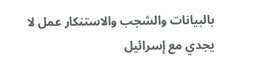بالبيانات والشجب والاستنكار عمل لا يجدي مع إسرائيل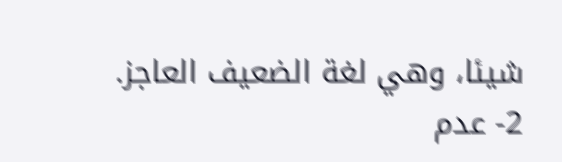شيئا، وهي لغة الضعيف العاجز.
2- عدم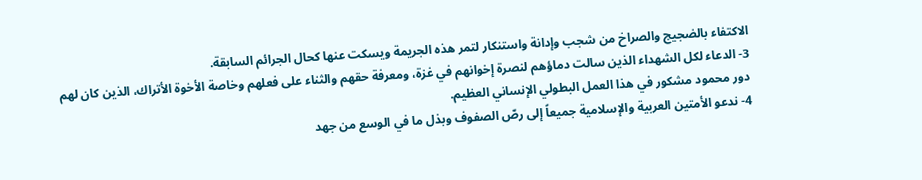الاكتفاء بالضجيج والصراخ من شجب وإدانة واستنكار لتمر هذه الجريمة ويسكت عنها كحال الجرائم السابقة.
3- الدعاء لكل الشهداء الذين سالت دماؤهم لنصرة إخوانهم في غزة، ومعرفة حقهم والثناء على فعلهم وخاصة الأخوة الأتراك، الذين كان لهم دور محمود مشكور في هذا العمل البطولي الإنساني العظيم.
4- ندعو الأمتين العربية والإسلامية جميعاً إلى رصّ الصفوف وبذل ما في الوسع من جهد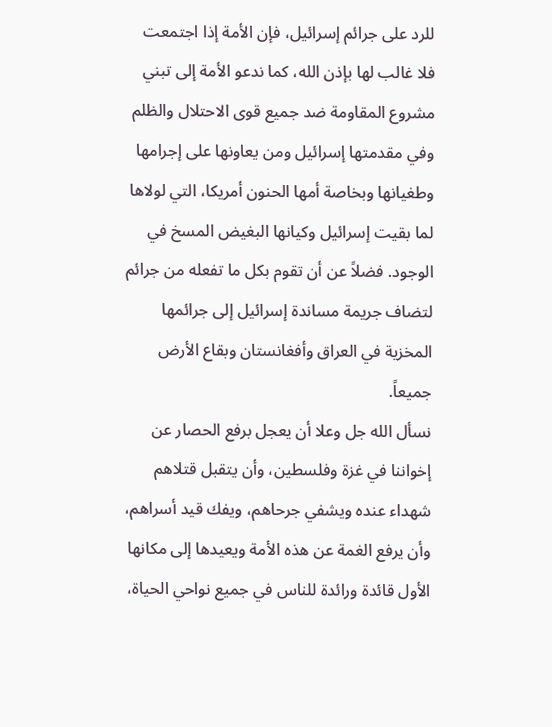للرد على جرائم إسرائيل، فإن الأمة إذا اجتمعت فلا غالب لها بإذن الله، كما ندعو الأمة إلى تبني مشروع المقاومة ضد جميع قوى الاحتلال والظلم وفي مقدمتها إسرائيل ومن يعاونها على إجرامها وطغيانها وبخاصة أمها الحنون أمريكا، التي لولاها لما بقيت إسرائيل وكيانها البغيض المسخ في الوجود. فضلاً عن أن تقوم بكل ما تفعله من جرائم لتضاف جريمة مساندة إسرائيل إلى جرائمها المخزية في العراق وأفغانستان وبقاع الأرض جميعاً.
نسأل الله جل وعلا أن يعجل برفع الحصار عن إخواننا في غزة وفلسطين، وأن يتقبل قتلاهم شهداء عنده ويشفي جرحاهم، ويفك قيد أسراهم، وأن يرفع الغمة عن هذه الأمة ويعيدها إلى مكانها الأول قائدة ورائدة للناس في جميع نواحي الحياة،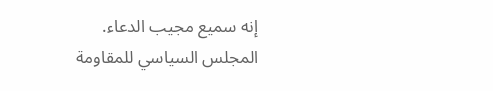إنه سميع مجيب الدعاء.
المجلس السياسي للمقاومة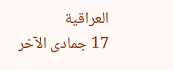العراقية
17 جمادى الآخر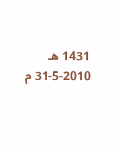1431 هـ
31-5-2010 م